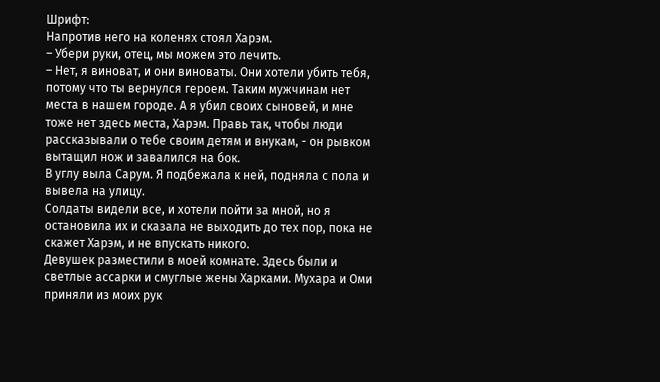Шрифт:
Напротив него на коленях стоял Харэм.
– Убери руки, отец, мы можем это лечить.
– Нет, я виноват, и они виноваты. Они хотели убить тебя, потому что ты вернулся героем. Таким мужчинам нет места в нашем городе. А я убил своих сыновей, и мне тоже нет здесь места, Харэм. Правь так, чтобы люди рассказывали о тебе своим детям и внукам, - он рывком вытащил нож и завалился на бок.
В углу выла Сарум. Я подбежала к ней, подняла с пола и вывела на улицу.
Солдаты видели все, и хотели пойти за мной, но я остановила их и сказала не выходить до тех пор, пока не скажет Харэм, и не впускать никого.
Девушек разместили в моей комнате. Здесь были и светлые ассарки и смуглые жены Харками. Мухара и Оми приняли из моих рук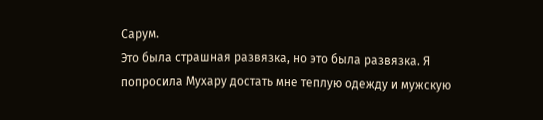Сарум.
Это была страшная развязка, но это была развязка. Я попросила Мухару достать мне теплую одежду и мужскую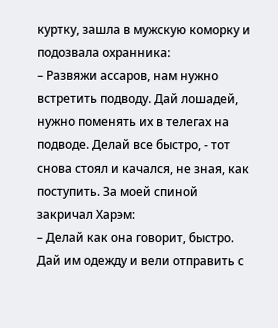куртку, зашла в мужскую коморку и подозвала охранника:
– Развяжи ассаров, нам нужно встретить подводу. Дай лошадей, нужно поменять их в телегах на подводе. Делай все быстро, - тот снова стоял и качался, не зная, как поступить. За моей спиной закричал Харэм:
– Делай как она говорит, быстро. Дай им одежду и вели отправить с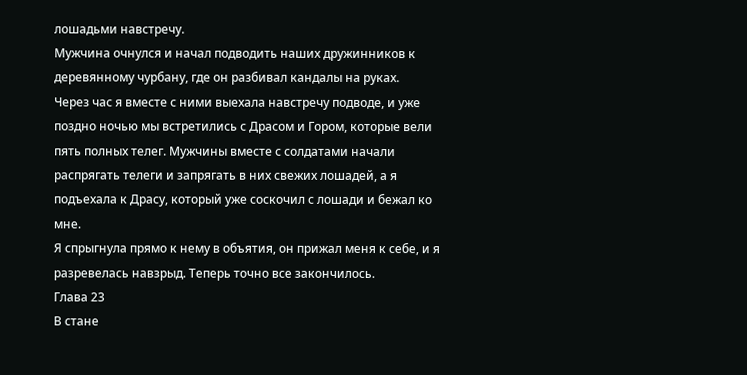лошадьми навстречу.
Мужчина очнулся и начал подводить наших дружинников к деревянному чурбану, где он разбивал кандалы на руках.
Через час я вместе с ними выехала навстречу подводе, и уже поздно ночью мы встретились с Драсом и Гором, которые вели пять полных телег. Мужчины вместе с солдатами начали распрягать телеги и запрягать в них свежих лошадей, а я подъехала к Драсу, который уже соскочил с лошади и бежал ко мне.
Я спрыгнула прямо к нему в объятия, он прижал меня к себе, и я разревелась навзрыд. Теперь точно все закончилось.
Глава 23
В стане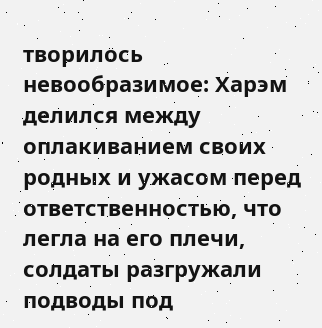творилось невообразимое: Харэм делился между оплакиванием своих родных и ужасом перед ответственностью, что легла на его плечи, солдаты разгружали подводы под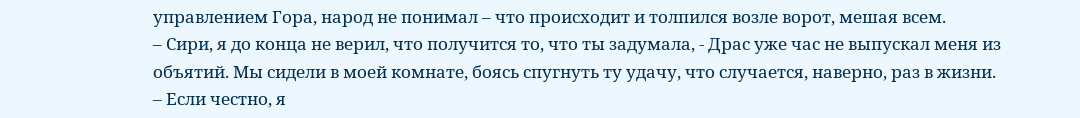управлением Гора, народ не понимал – что происходит и толпился возле ворот, мешая всем.
– Сири, я до конца не верил, что получится то, что ты задумала, - Драс уже час не выпускал меня из объятий. Мы сидели в моей комнате, боясь спугнуть ту удачу, что случается, наверно, раз в жизни.
– Если честно, я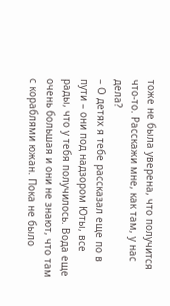тоже не была уверена, что получится что-то. Расскажи мне, как там, у нас дела?
– О детях я тебе рассказал еще по в пути – они под надзором Юты, все рады, что у тебя получилось. Вода еще очень большая и они не знают, что там с кораблями южан. Пока не было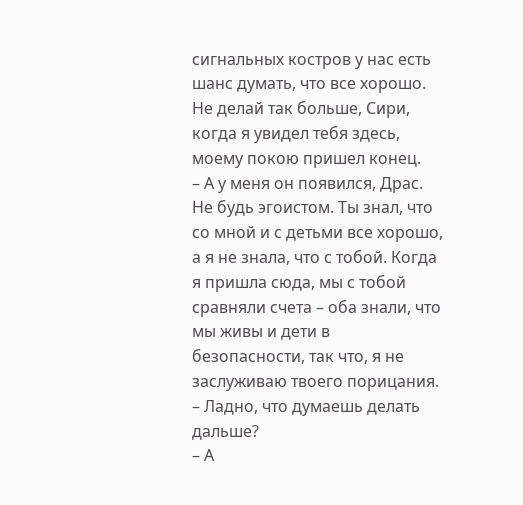сигнальных костров у нас есть шанс думать, что все хорошо. Не делай так больше, Сири, когда я увидел тебя здесь, моему покою пришел конец.
– А у меня он появился, Драс. Не будь эгоистом. Ты знал, что со мной и с детьми все хорошо, а я не знала, что с тобой. Когда я пришла сюда, мы с тобой сравняли счета – оба знали, что мы живы и дети в безопасности, так что, я не заслуживаю твоего порицания.
– Ладно, что думаешь делать дальше?
– А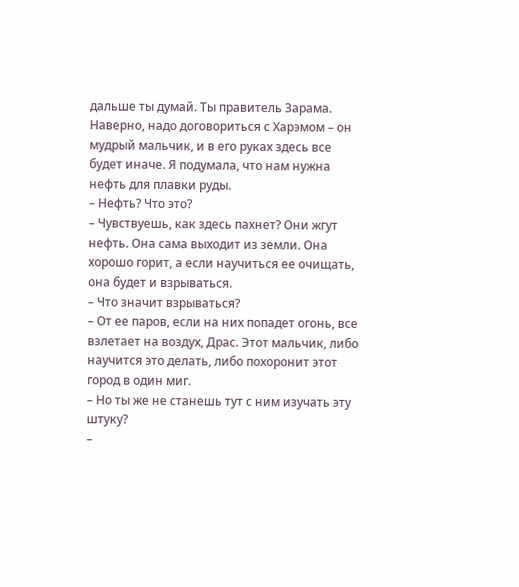дальше ты думай. Ты правитель Зарама. Наверно, надо договориться с Харэмом – он мудрый мальчик, и в его руках здесь все будет иначе. Я подумала, что нам нужна нефть для плавки руды.
– Нефть? Что это?
– Чувствуешь, как здесь пахнет? Они жгут нефть. Она сама выходит из земли. Она хорошо горит, а если научиться ее очищать, она будет и взрываться.
– Что значит взрываться?
– От ее паров, если на них попадет огонь, все взлетает на воздух, Драс. Этот мальчик, либо научится это делать, либо похоронит этот город в один миг.
– Но ты же не станешь тут с ним изучать эту штуку?
–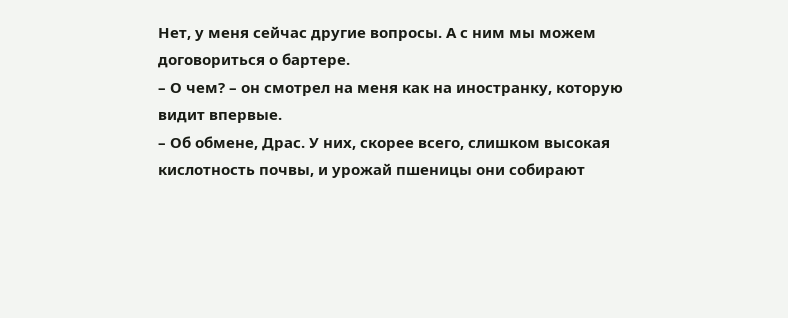Нет, у меня сейчас другие вопросы. А с ним мы можем договориться о бартере.
– О чем? – он смотрел на меня как на иностранку, которую видит впервые.
– Об обмене, Драс. У них, скорее всего, слишком высокая кислотность почвы, и урожай пшеницы они собирают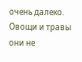очень далеко. Овощи и травы они не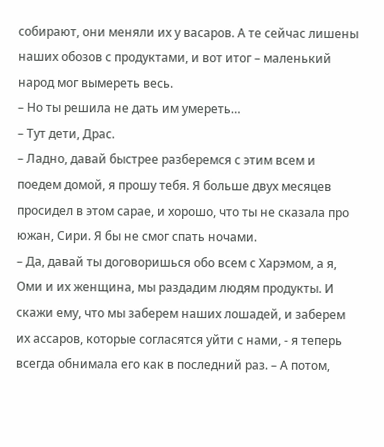собирают, они меняли их у васаров. А те сейчас лишены наших обозов с продуктами, и вот итог – маленький народ мог вымереть весь.
– Но ты решила не дать им умереть…
– Тут дети, Драс.
– Ладно, давай быстрее разберемся с этим всем и поедем домой, я прошу тебя. Я больше двух месяцев просидел в этом сарае, и хорошо, что ты не сказала про южан, Сири. Я бы не смог спать ночами.
– Да, давай ты договоришься обо всем с Харэмом, а я, Оми и их женщина, мы раздадим людям продукты. И скажи ему, что мы заберем наших лошадей, и заберем их ассаров, которые согласятся уйти с нами, - я теперь всегда обнимала его как в последний раз. – А потом,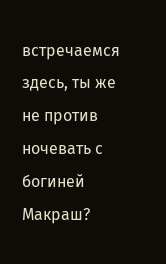встречаемся здесь, ты же не против ночевать с богиней Макраш?